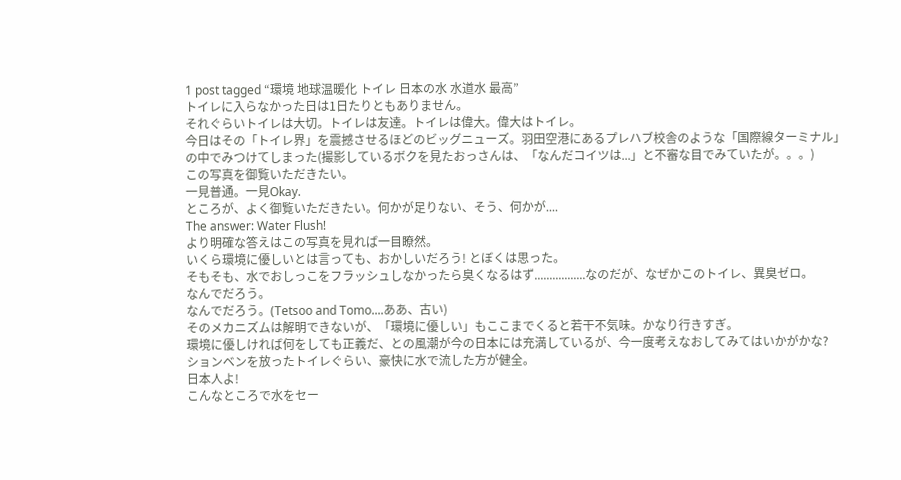1 post tagged “環境 地球温暖化 トイレ 日本の水 水道水 最高”
トイレに入らなかった日は1日たりともありません。
それぐらいトイレは大切。トイレは友達。トイレは偉大。偉大はトイレ。
今日はその「トイレ界」を震撼させるほどのビッグニューズ。羽田空港にあるプレハブ校舎のような「国際線ターミナル」の中でみつけてしまった(撮影しているボクを見たおっさんは、「なんだコイツは...」と不審な目でみていたが。。。)
この写真を御覧いただきたい。
一見普通。一見Okay.
ところが、よく御覧いただきたい。何かが足りない、そう、何かが....
The answer: Water Flush!
より明確な答えはこの写真を見れば一目瞭然。
いくら環境に優しいとは言っても、おかしいだろう! とぼくは思った。
そもそも、水でおしっこをフラッシュしなかったら臭くなるはず.................なのだが、なぜかこのトイレ、異臭ゼロ。
なんでだろう。
なんでだろう。(Tetsoo and Tomo....ああ、古い)
そのメカニズムは解明できないが、「環境に優しい」もここまでくると若干不気味。かなり行きすぎ。
環境に優しければ何をしても正義だ、との風潮が今の日本には充満しているが、今一度考えなおしてみてはいかがかな?
ションベンを放ったトイレぐらい、豪快に水で流した方が健全。
日本人よ!
こんなところで水をセー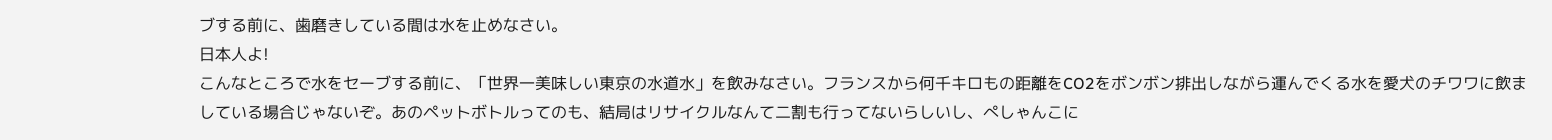ブする前に、歯磨きしている間は水を止めなさい。
日本人よ!
こんなところで水をセーブする前に、「世界一美味しい東京の水道水」を飲みなさい。フランスから何千キロもの距離をCO2をボンボン排出しながら運んでくる水を愛犬のチワワに飲ましている場合じゃないぞ。あのペットボトルってのも、結局はリサイクルなんて二割も行ってないらしいし、ぺしゃんこに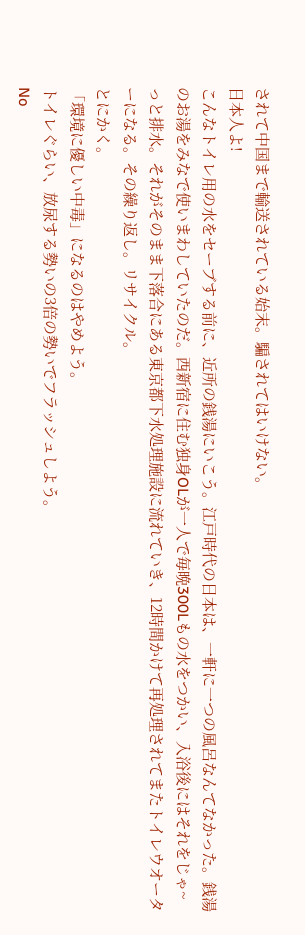されて中国まで輸送されている始末。騙されてはいけない。
日本人よ!
こんなトイレ用の水をセーブする前に、近所の銭湯にいこう。江戸時代の日本は、一軒に一つの風呂なんてなかった。銭湯のお湯をみなで使いまわしていたのだ。西新宿に住む独身OLが一人で毎晩300Lもの水をつかい、入浴後にはそれをじゃ~っと排水。それがそのまま下落合にある東京都下水処理施設に流れていき、12時間かけて再処理されてまたトイレウオーターになる。その繰り返し。リサイクル。
とにかく。
「環境に優しい中毒」になるのはやめよう。
トイレぐらい、放尿する勢いの3倍の勢いでフラッシュしよう。
No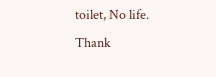toilet, No life.
Thank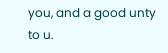you, and a good unty to u.